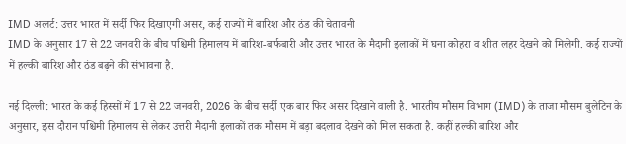IMD अलर्ट: उत्तर भारत में सर्दी फिर दिखाएगी असर, कई राज्यों में बारिश और ठंड की चेतावनी
IMD के अनुसार 17 से 22 जनवरी के बीच पश्चिमी हिमालय में बारिश-बर्फबारी और उत्तर भारत के मैदानी इलाकों में घना कोहरा व शीत लहर देखने को मिलेगी. कई राज्यों में हल्की बारिश और ठंड बढ़ने की संभावना है.

नई दिल्ली: भारत के कई हिस्सों में 17 से 22 जनवरी, 2026 के बीच सर्दी एक बार फिर असर दिखाने वाली है. भारतीय मौसम विभाग (IMD) के ताजा मौसम बुलेटिन के अनुसार, इस दौरान पश्चिमी हिमालय से लेकर उत्तरी मैदानी इलाकों तक मौसम में बड़ा बदलाव देखने को मिल सकता है. कहीं हल्की बारिश और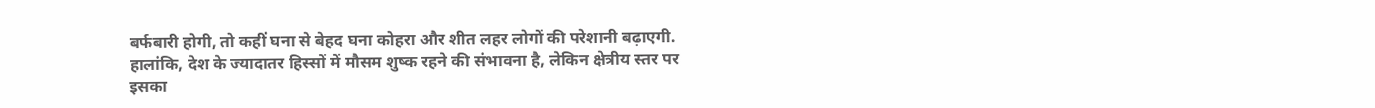बर्फबारी होगी, तो कहीं घना से बेहद घना कोहरा और शीत लहर लोगों की परेशानी बढ़ाएगी. हालांकि, देश के ज्यादातर हिस्सों में मौसम शुष्क रहने की संभावना है, लेकिन क्षेत्रीय स्तर पर इसका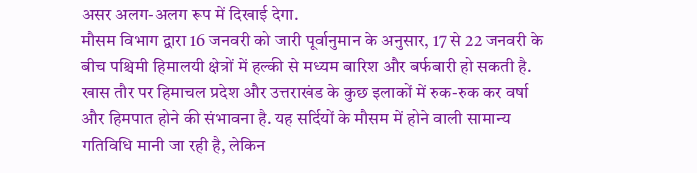असर अलग-अलग रूप में दिखाई देगा.
मौसम विभाग द्वारा 16 जनवरी को जारी पूर्वानुमान के अनुसार, 17 से 22 जनवरी के बीच पश्चिमी हिमालयी क्षेत्रों में हल्की से मध्यम बारिश और बर्फबारी हो सकती है. खास तौर पर हिमाचल प्रदेश और उत्तराखंड के कुछ इलाकों में रुक-रुक कर वर्षा और हिमपात होने की संभावना है. यह सर्दियों के मौसम में होने वाली सामान्य गतिविधि मानी जा रही है, लेकिन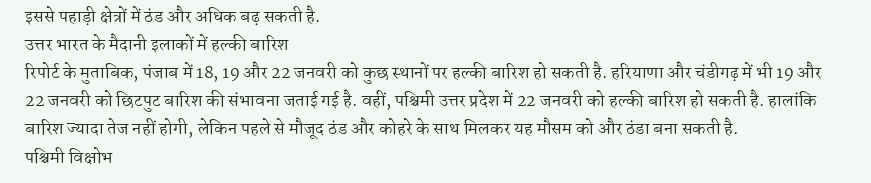इससे पहाड़ी क्षेत्रों में ठंड और अधिक बढ़ सकती है.
उत्तर भारत के मैदानी इलाकों में हल्की बारिश
रिपोर्ट के मुताबिक, पंजाब में 18, 19 और 22 जनवरी को कुछ स्थानों पर हल्की बारिश हो सकती है. हरियाणा और चंडीगढ़ में भी 19 और 22 जनवरी को छिटपुट बारिश की संभावना जताई गई है. वहीं, पश्चिमी उत्तर प्रदेश में 22 जनवरी को हल्की बारिश हो सकती है. हालांकि बारिश ज्यादा तेज नहीं होगी, लेकिन पहले से मौजूद ठंड और कोहरे के साथ मिलकर यह मौसम को और ठंडा बना सकती है.
पश्चिमी विक्षोभ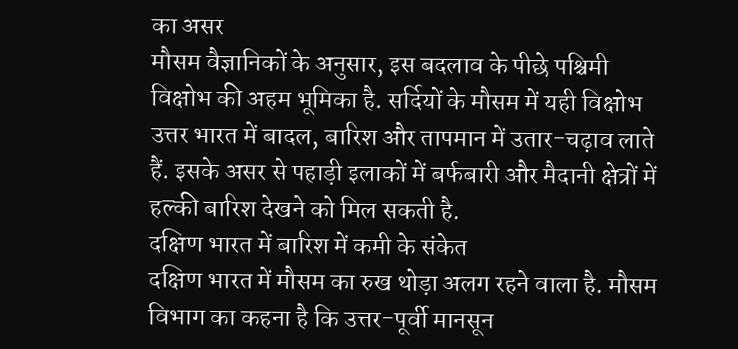का असर
मौसम वैज्ञानिकों के अनुसार, इस बदलाव के पीछे पश्चिमी विक्षोभ की अहम भूमिका है. सर्दियों के मौसम में यही विक्षोभ उत्तर भारत में बादल, बारिश और तापमान में उतार-चढ़ाव लाते हैं. इसके असर से पहाड़ी इलाकों में बर्फबारी और मैदानी क्षेत्रों में हल्की बारिश देखने को मिल सकती है.
दक्षिण भारत में बारिश में कमी के संकेत
दक्षिण भारत में मौसम का रुख थोड़ा अलग रहने वाला है. मौसम विभाग का कहना है कि उत्तर-पूर्वी मानसून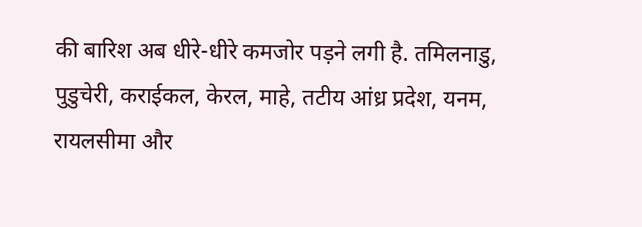की बारिश अब धीरे-धीरे कमजोर पड़ने लगी है. तमिलनाडु, पुडुचेरी, कराईकल, केरल, माहे, तटीय आंध्र प्रदेश, यनम, रायलसीमा और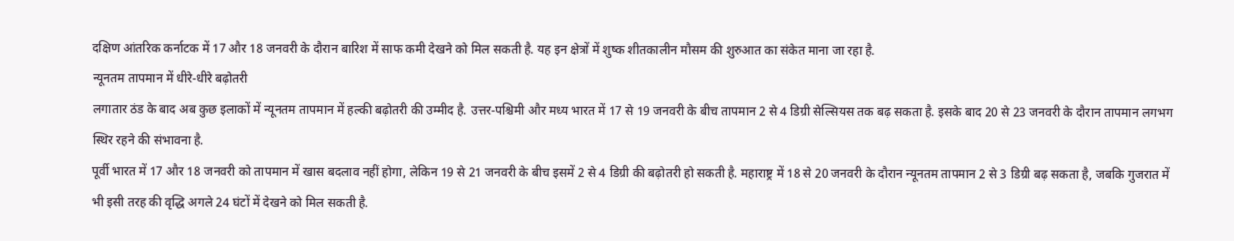दक्षिण आंतरिक कर्नाटक में 17 और 18 जनवरी के दौरान बारिश में साफ कमी देखने को मिल सकती है. यह इन क्षेत्रों में शुष्क शीतकालीन मौसम की शुरुआत का संकेत माना जा रहा है.
न्यूनतम तापमान में धीरे-धीरे बढ़ोतरी
लगातार ठंड के बाद अब कुछ इलाकों में न्यूनतम तापमान में हल्की बढ़ोतरी की उम्मीद है. उत्तर-पश्चिमी और मध्य भारत में 17 से 19 जनवरी के बीच तापमान 2 से 4 डिग्री सेल्सियस तक बढ़ सकता है. इसके बाद 20 से 23 जनवरी के दौरान तापमान लगभग स्थिर रहने की संभावना है.
पूर्वी भारत में 17 और 18 जनवरी को तापमान में खास बदलाव नहीं होगा, लेकिन 19 से 21 जनवरी के बीच इसमें 2 से 4 डिग्री की बढ़ोतरी हो सकती है. महाराष्ट्र में 18 से 20 जनवरी के दौरान न्यूनतम तापमान 2 से 3 डिग्री बढ़ सकता है, जबकि गुजरात में भी इसी तरह की वृद्धि अगले 24 घंटों में देखने को मिल सकती है.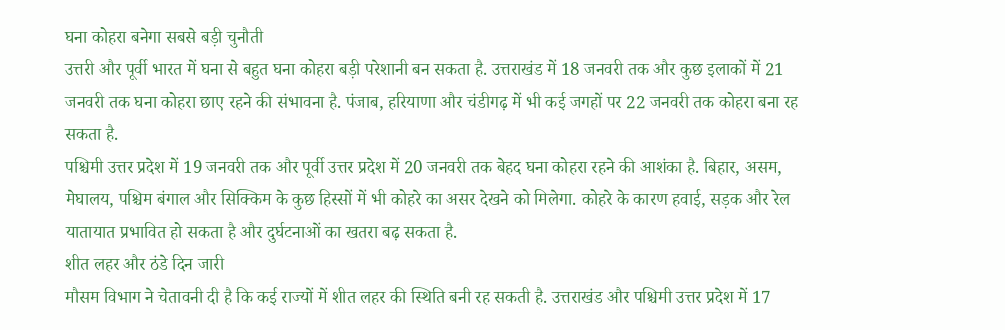घना कोहरा बनेगा सबसे बड़ी चुनौती
उत्तरी और पूर्वी भारत में घना से बहुत घना कोहरा बड़ी परेशानी बन सकता है. उत्तराखंड में 18 जनवरी तक और कुछ इलाकों में 21 जनवरी तक घना कोहरा छाए रहने की संभावना है. पंजाब, हरियाणा और चंडीगढ़ में भी कई जगहों पर 22 जनवरी तक कोहरा बना रह सकता है.
पश्चिमी उत्तर प्रदेश में 19 जनवरी तक और पूर्वी उत्तर प्रदेश में 20 जनवरी तक बेहद घना कोहरा रहने की आशंका है. बिहार, असम, मेघालय, पश्चिम बंगाल और सिक्किम के कुछ हिस्सों में भी कोहरे का असर देखने को मिलेगा. कोहरे के कारण हवाई, सड़क और रेल यातायात प्रभावित हो सकता है और दुर्घटनाओं का खतरा बढ़ सकता है.
शीत लहर और ठंडे दिन जारी
मौसम विभाग ने चेतावनी दी है कि कई राज्यों में शीत लहर की स्थिति बनी रह सकती है. उत्तराखंड और पश्चिमी उत्तर प्रदेश में 17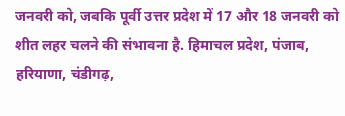जनवरी को, जबकि पूर्वी उत्तर प्रदेश में 17 और 18 जनवरी को शीत लहर चलने की संभावना है. हिमाचल प्रदेश, पंजाब, हरियाणा, चंडीगढ़,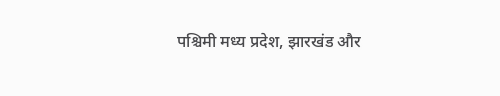पश्चिमी मध्य प्रदेश, झारखंड और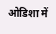ओडिशा में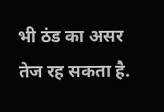भी ठंड का असर तेज रह सकता है.